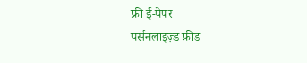फ्री ई-पेपर
पर्सनलाइज़्ड फ़ीड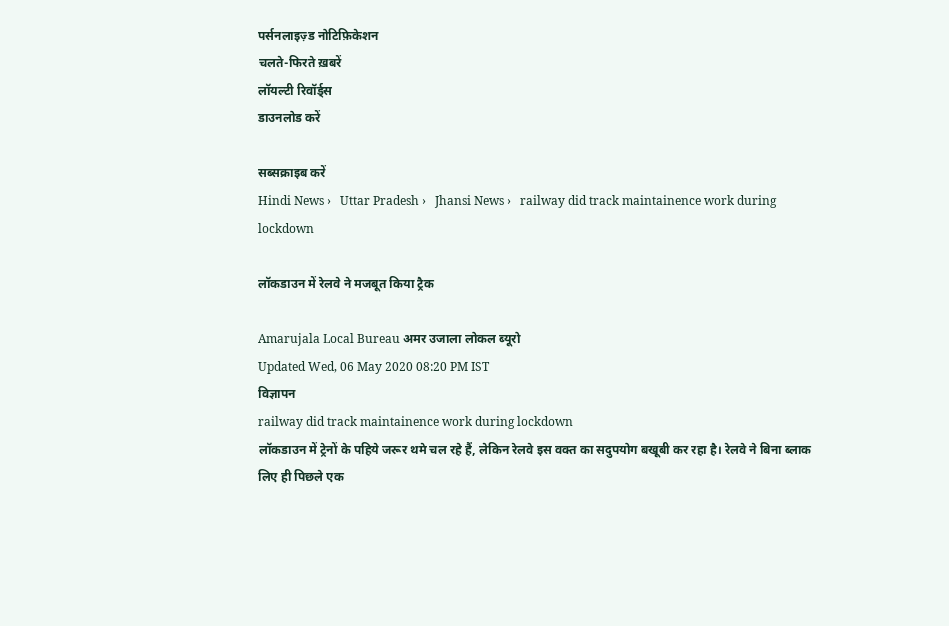पर्सनलाइज़्ड नोटिफ़िकेशन
चलते-फिरते ख़बरें
लॉयल्टी रिवॉर्ड्स
डाउनलोड करें

सब्सक्राइब करें
Hindi News ›   Uttar Pradesh ›   Jhansi News ›   railway did track maintainence work during lockdown

लॉकडाउन में रेलवे ने मजबूत किया ट्रैक

Amarujala Local Bureau अमर उजाला लोकल ब्यूरो
Updated Wed, 06 May 2020 08:20 PM IST
विज्ञापन
railway did track maintainence work during lockdown
लॉकडाउन में ट्रेनों के पहिये जरूर थमे चल रहे हैं, लेकिन रेलवे इस वक्त का सदुपयोग बखूबी कर रहा है। रेलवे ने बिना ब्लाक लिए ही पिछले एक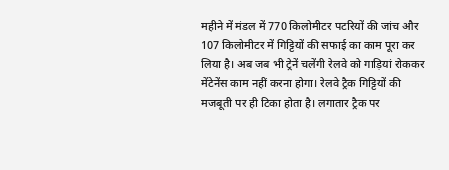महीने में मंडल में 770 किलोमीटर पटरियों की जांच और 107 किलोमीटर में गिट्टियों की सफाई का काम पूरा कर लिया है। अब जब भी ट्रेनें चलेंगी रेलवे को गाड़ियां रोककर मेंटेनेंस काम नहीं करना होगा। रेलवे ट्रैक गिट्टियों की मजबूती पर ही टिका होता है। लगातार ट्रैक पर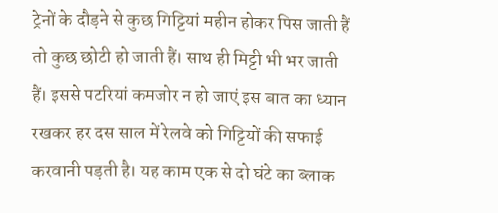ट्रेनों के दौड़ने से कुछ गिट्टियां महीन होकर पिस जाती हैं तो कुछ छोटी हो जाती हैं। साथ ही मिट्टी भी भर जाती हैं। इससे पटरियां कमजोर न हो जाएं इस बात का ध्यान रखकर हर दस साल में रेलवे को गिट्टियों की सफाई करवानी पड़ती है। यह काम एक से दो घंटे का ब्लाक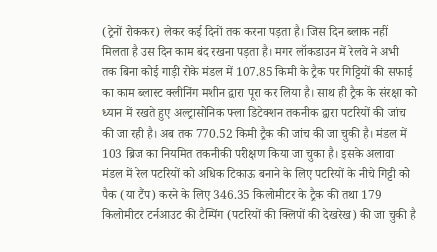(ट्रेनों रोककर) लेकर कई दिनों तक करना पड़ता है। जिस दिन ब्लाक नहीं मिलता है उस दिन काम बंद रखना पड़ता है। मगर लॉकडाउन में रेलवे ने अभी तक बिना कोई गाड़ी रोके मंडल में 107.85 किमी के ट्रैक पर गिट्टियों की सफाई का काम ब्लास्ट क्लीनिंग मशीन द्वारा पूरा कर लिया है। साथ ही ट्रैक के संरक्षा को ध्यान में रखते हुए अल्ट्रासोनिक फ्ला डिटेक्शन तकनीक द्वारा पटरियों की जांच की जा रही है। अब तक 770.52 किमी ट्रैक की जांच की जा चुकी है। मंडल में 103 ब्रिज का नियमित तकनीकी परीक्षण किया जा चुका है। इसके अलावा मंडल में रेल पटरियों को अधिक टिकाऊ बनाने के लिए पटरियों के नीचे गिट्टी को पैक (या टैंप) करने के लिए 346.35 किलोमीटर के ट्रैक की तथा 179 किलोमीटर टर्नआउट की टैम्पिंग (पटरियों की क्लिपों की देखरेख) की जा चुकी है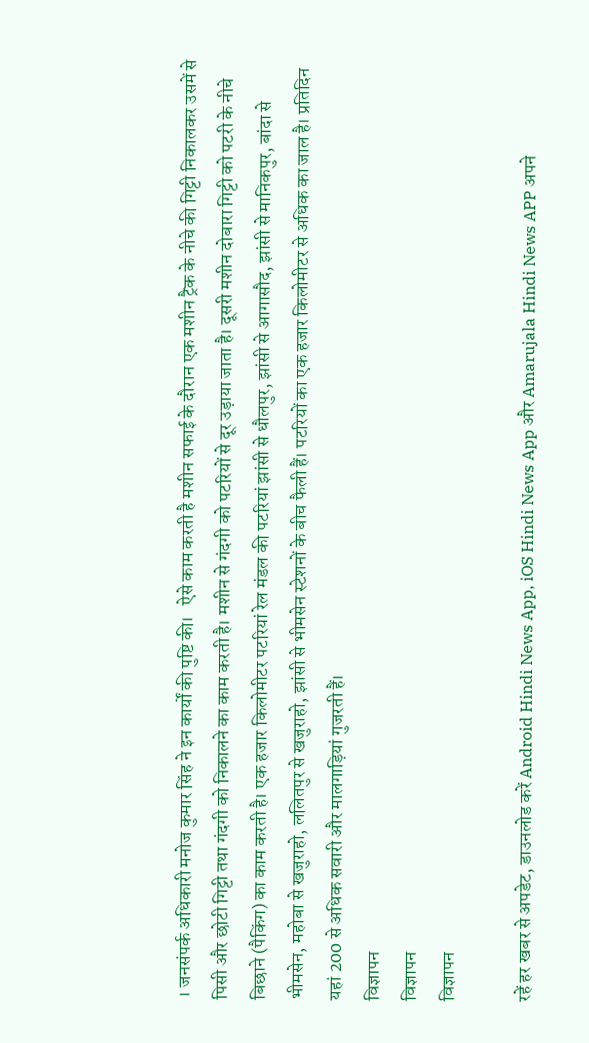। जनसंपर्क अधिकारी मनोज कुमार सिंह ने इन कार्यों की पुष्टि की।   ऐसे काम करती है मशीन सफाई के दौरान एक मशीन ट्रैक के नीचे की गिट्टी निकालकर उसमें से पिसी और छोटी गिट्टी तथा गंदगी को निकालने का काम करती है। मशीन से गंदगी को पटरियों से दूर उड़ाया जाता है। दूसरी मशीन दोबारा गिट्टी को पटरी के नीचे बिछाने (पैकिंग) का काम करती है। एक हजार किलोमीटर पटरियां रेल मंडल की पटरियां झांसी से धौलपुर, झांसी से आगासौद, झांसी से मानिकपुर, बांदा से भीमसेन, महोबा से खजुराहो, ललितपुर से खजुराहो, झांसी से भीमसेन स्टेशनों के बीच फैली हैं। पटरियों का एक हजार किलोमीटर से अधिक का जाल है। प्रतिदिन यहां 200 से अधिक सवारी और मालगाड़ियां गुजरती हैं।
विज्ञापन
विज्ञापन
विज्ञापन

रहें हर खबर से अपडेट, डाउनलोड करें Android Hindi News App, iOS Hindi News App और Amarujala Hindi News APP अपने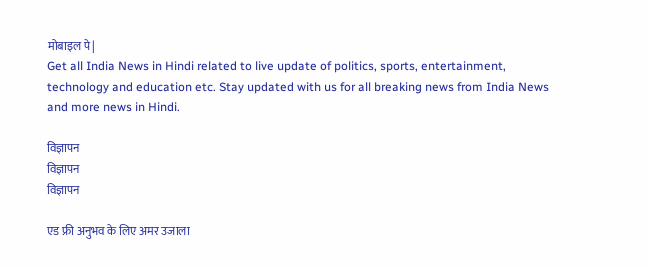मोबाइल पे|
Get all India News in Hindi related to live update of politics, sports, entertainment, technology and education etc. Stay updated with us for all breaking news from India News and more news in Hindi.

विज्ञापन
विज्ञापन
विज्ञापन

एड फ्री अनुभव के लिए अमर उजाला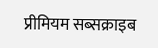प्रीमियम सब्सक्राइब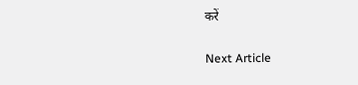करें

Next Article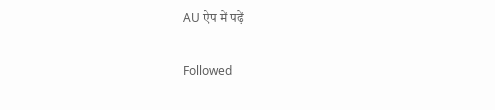AU ऐप में पढ़ें

Followed